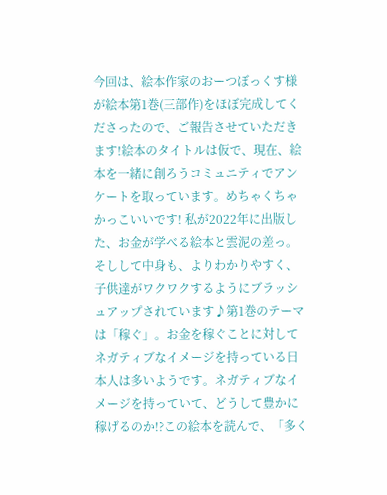今回は、絵本作家のおーつぼっくす様が絵本第1巻(三部作)をほぼ完成してくださったので、ご報告させていただきます!絵本のタイトルは仮で、現在、絵本を一緒に創ろうコミュニティでアンケートを取っています。めちゃくちゃかっこいいです! 私が2022年に出版した、お金が学べる絵本と雲泥の差っ。そしして中身も、よりわかりやすく、子供達がワクワクするようにブラッシュアップされています♪第1巻のテーマは「稼ぐ」。お金を稼ぐことに対してネガティブなイメージを持っている日本人は多いようです。ネガティブなイメージを持っていて、どうして豊かに稼げるのか!?この絵本を読んで、「多く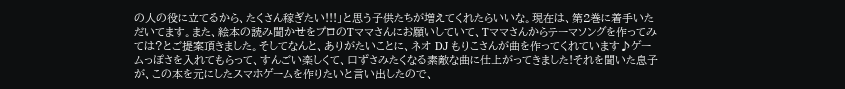の人の役に立てるから、たくさん稼ぎたい!!!」と思う子供たちが増えてくれたらいいな。現在は、第2巻に着手いただいてます。また、絵本の読み聞かせをプロのTママさんにお願いしていて、Tママさんからテーマソングを作ってみては?とご提案頂きました。そしてなんと、ありがたいことに、ネオ DJ もりこさんが曲を作ってくれています♪ゲームっぽさを入れてもらって、すんごい楽しくて、口ずさみたくなる素敵な曲に仕上がってきました!それを聞いた息子が、この本を元にしたスマホゲームを作りたいと言い出したので、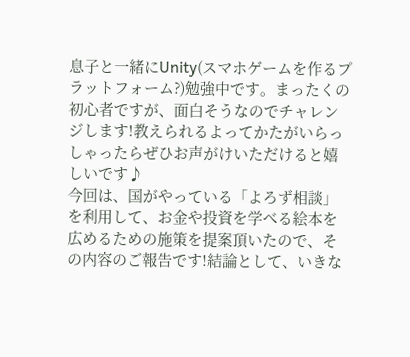息子と一緒にUnity(スマホゲームを作るプラットフォーム?)勉強中です。まったくの初心者ですが、面白そうなのでチャレンジします!教えられるよってかたがいらっしゃったらぜひお声がけいただけると嬉しいです♪
今回は、国がやっている「よろず相談」を利用して、お金や投資を学べる絵本を広めるための施策を提案頂いたので、その内容のご報告です!結論として、いきな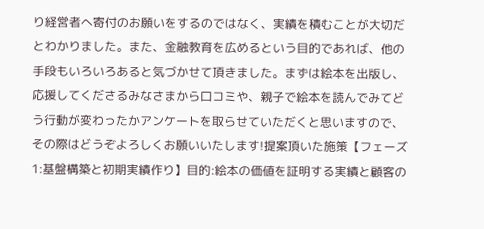り経営者へ寄付のお願いをするのではなく、実績を積むことが大切だとわかりました。また、金融教育を広めるという目的であれば、他の手段もいろいろあると気づかせて頂きました。まずは絵本を出版し、応援してくださるみなさまから口コミや、親子で絵本を読んでみてどう行動が変わったかアンケートを取らせていただくと思いますので、その際はどうぞよろしくお願いいたします!提案頂いた施策【フェーズ1:基盤構築と初期実績作り】目的:絵本の価値を証明する実績と顧客の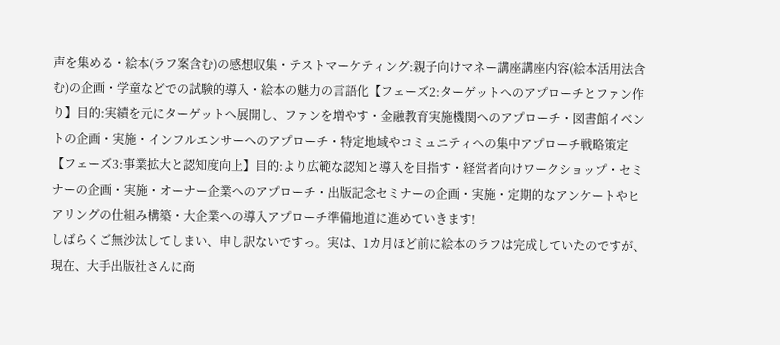声を集める・絵本(ラフ案含む)の感想収集・テストマーケティング:親子向けマネー講座講座内容(絵本活用法含む)の企画・学童などでの試験的導入・絵本の魅力の言語化【フェーズ2:ターゲットへのアプローチとファン作り】目的:実績を元にターゲットへ展開し、ファンを増やす・金融教育実施機関へのアプローチ・図書館イベントの企画・実施・インフルエンサーへのアプローチ・特定地域やコミュニティへの集中アプローチ戦略策定【フェーズ3:事業拡大と認知度向上】目的:より広範な認知と導入を目指す・経営者向けワークショップ・セミナーの企画・実施・オーナー企業へのアプローチ・出版記念セミナーの企画・実施・定期的なアンケートやヒアリングの仕組み構築・大企業への導入アプローチ準備地道に進めていきます!
しばらくご無沙汰してしまい、申し訳ないですっ。実は、1カ月ほど前に絵本のラフは完成していたのですが、現在、大手出版社さんに商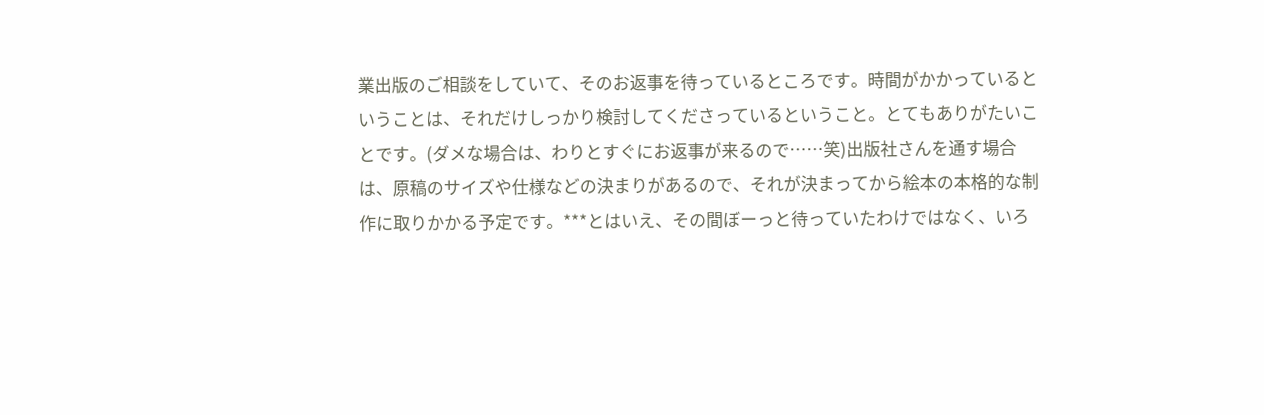業出版のご相談をしていて、そのお返事を待っているところです。時間がかかっているということは、それだけしっかり検討してくださっているということ。とてもありがたいことです。(ダメな場合は、わりとすぐにお返事が来るので……笑)出版社さんを通す場合は、原稿のサイズや仕様などの決まりがあるので、それが決まってから絵本の本格的な制作に取りかかる予定です。***とはいえ、その間ぼーっと待っていたわけではなく、いろ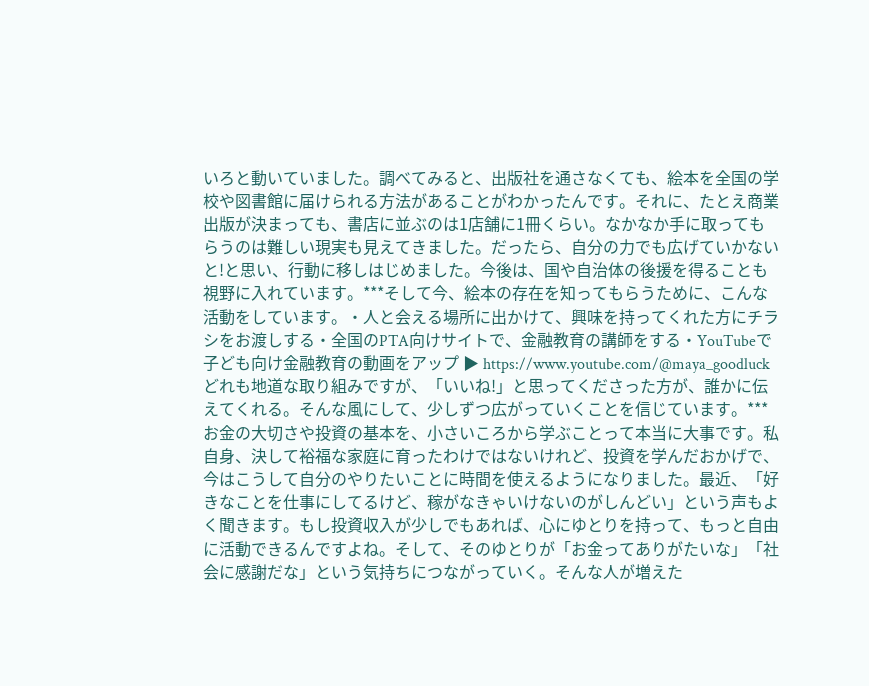いろと動いていました。調べてみると、出版社を通さなくても、絵本を全国の学校や図書館に届けられる方法があることがわかったんです。それに、たとえ商業出版が決まっても、書店に並ぶのは1店舗に1冊くらい。なかなか手に取ってもらうのは難しい現実も見えてきました。だったら、自分の力でも広げていかないと!と思い、行動に移しはじめました。今後は、国や自治体の後援を得ることも視野に入れています。***そして今、絵本の存在を知ってもらうために、こんな活動をしています。・人と会える場所に出かけて、興味を持ってくれた方にチラシをお渡しする・全国のPTA向けサイトで、金融教育の講師をする・YouTubeで子ども向け金融教育の動画をアップ ▶ https://www.youtube.com/@maya_goodluckどれも地道な取り組みですが、「いいね!」と思ってくださった方が、誰かに伝えてくれる。そんな風にして、少しずつ広がっていくことを信じています。***お金の大切さや投資の基本を、小さいころから学ぶことって本当に大事です。私自身、決して裕福な家庭に育ったわけではないけれど、投資を学んだおかげで、今はこうして自分のやりたいことに時間を使えるようになりました。最近、「好きなことを仕事にしてるけど、稼がなきゃいけないのがしんどい」という声もよく聞きます。もし投資収入が少しでもあれば、心にゆとりを持って、もっと自由に活動できるんですよね。そして、そのゆとりが「お金ってありがたいな」「社会に感謝だな」という気持ちにつながっていく。そんな人が増えた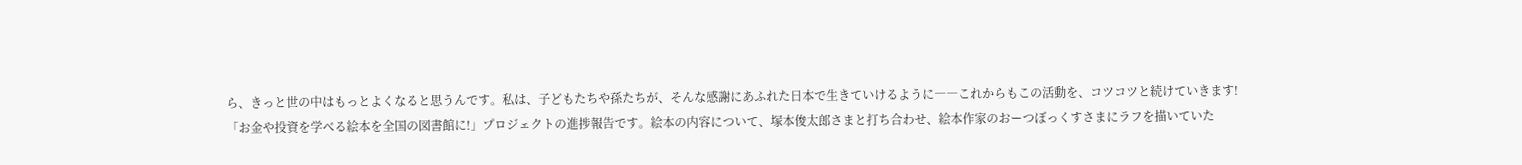ら、きっと世の中はもっとよくなると思うんです。私は、子どもたちや孫たちが、そんな感謝にあふれた日本で生きていけるように――これからもこの活動を、コツコツと続けていきます!
「お金や投資を学べる絵本を全国の図書館に!」プロジェクトの進捗報告です。絵本の内容について、塚本俊太郎さまと打ち合わせ、絵本作家のおーつぼっくすさまにラフを描いていた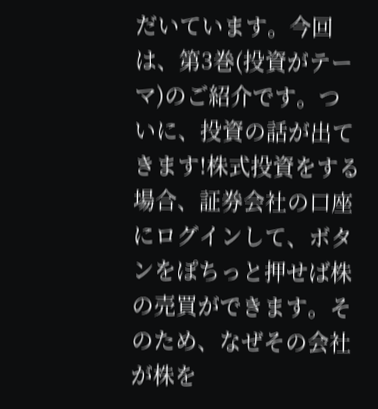だいています。今回は、第3巻(投資がテーマ)のご紹介です。ついに、投資の話が出てきます!株式投資をする場合、証券会社の口座にログインして、ボタンをぽちっと押せば株の売買ができます。そのため、なぜその会社が株を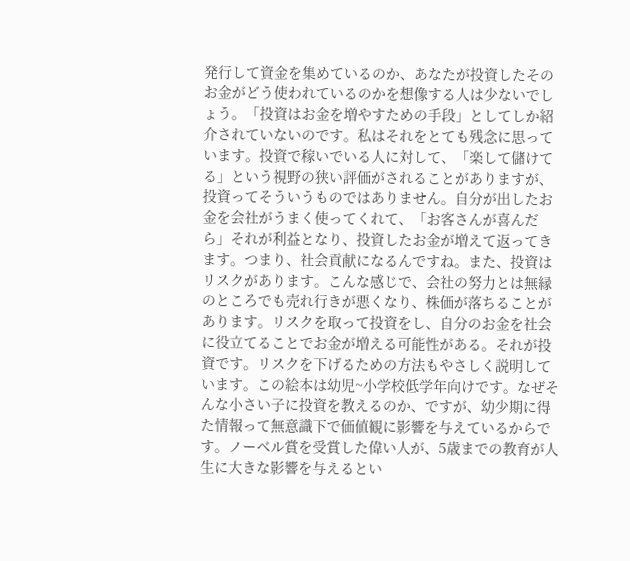発行して資金を集めているのか、あなたが投資したそのお金がどう使われているのかを想像する人は少ないでしょう。「投資はお金を増やすための手段」としてしか紹介されていないのです。私はそれをとても残念に思っています。投資で稼いでいる人に対して、「楽して儲けてる」という視野の狭い評価がされることがありますが、投資ってそういうものではありません。自分が出したお金を会社がうまく使ってくれて、「お客さんが喜んだら」それが利益となり、投資したお金が増えて返ってきます。つまり、社会貢献になるんですね。また、投資はリスクがあります。こんな感じで、会社の努力とは無縁のところでも売れ行きが悪くなり、株価が落ちることがあります。リスクを取って投資をし、自分のお金を社会に役立てることでお金が増える可能性がある。それが投資です。リスクを下げるための方法もやさしく説明しています。この絵本は幼児~小学校低学年向けです。なぜそんな小さい子に投資を教えるのか、ですが、幼少期に得た情報って無意識下で価値観に影響を与えているからです。ノーベル賞を受賞した偉い人が、5歳までの教育が人生に大きな影響を与えるとい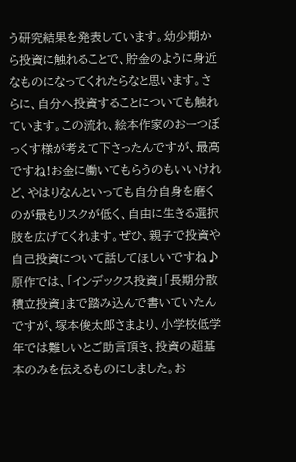う研究結果を発表しています。幼少期から投資に触れることで、貯金のように身近なものになってくれたらなと思います。さらに、自分へ投資することについても触れています。この流れ、絵本作家のおーつぼっくす様が考えて下さったんですが、最高ですね!お金に働いてもらうのもいいけれど、やはりなんといっても自分自身を磨くのが最もリスクが低く、自由に生きる選択肢を広げてくれます。ぜひ、親子で投資や自己投資について話してほしいですね♪原作では、「インデックス投資」「長期分散積立投資」まで踏み込んで書いていたんですが、塚本俊太郎さまより、小学校低学年では難しいとご助言頂き、投資の超基本のみを伝えるものにしました。お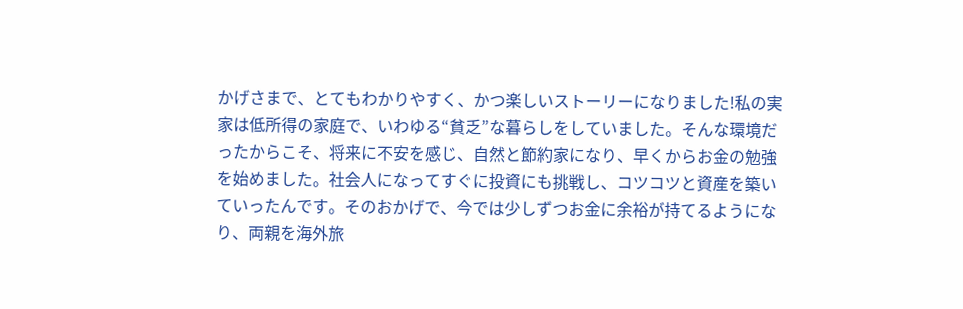かげさまで、とてもわかりやすく、かつ楽しいストーリーになりました!私の実家は低所得の家庭で、いわゆる“貧乏”な暮らしをしていました。そんな環境だったからこそ、将来に不安を感じ、自然と節約家になり、早くからお金の勉強を始めました。社会人になってすぐに投資にも挑戦し、コツコツと資産を築いていったんです。そのおかげで、今では少しずつお金に余裕が持てるようになり、両親を海外旅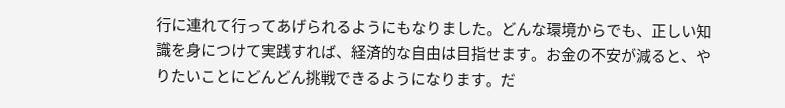行に連れて行ってあげられるようにもなりました。どんな環境からでも、正しい知識を身につけて実践すれば、経済的な自由は目指せます。お金の不安が減ると、やりたいことにどんどん挑戦できるようになります。だ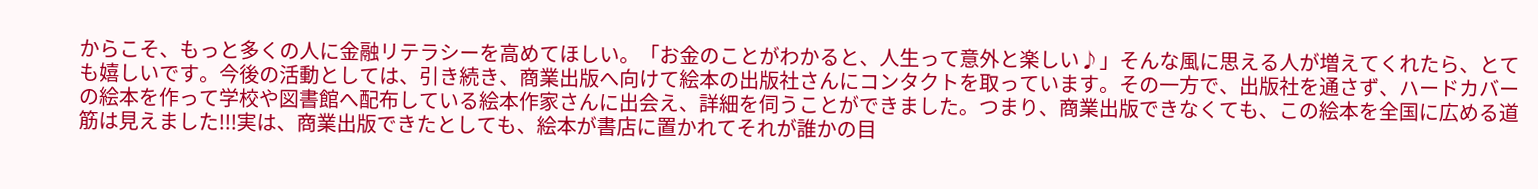からこそ、もっと多くの人に金融リテラシーを高めてほしい。「お金のことがわかると、人生って意外と楽しい♪」そんな風に思える人が増えてくれたら、とても嬉しいです。今後の活動としては、引き続き、商業出版へ向けて絵本の出版社さんにコンタクトを取っています。その一方で、出版社を通さず、ハードカバーの絵本を作って学校や図書館へ配布している絵本作家さんに出会え、詳細を伺うことができました。つまり、商業出版できなくても、この絵本を全国に広める道筋は見えました!!!実は、商業出版できたとしても、絵本が書店に置かれてそれが誰かの目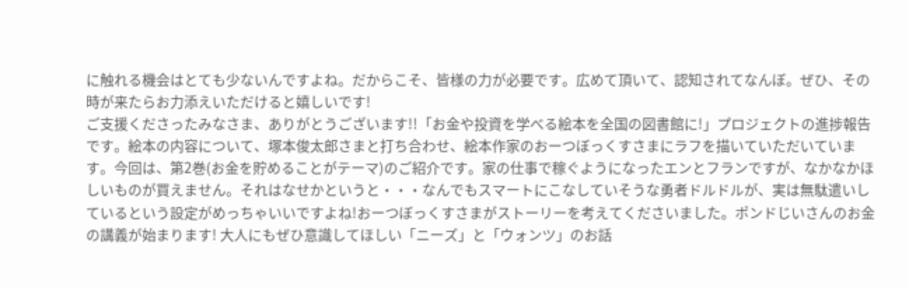に触れる機会はとても少ないんですよね。だからこそ、皆様の力が必要です。広めて頂いて、認知されてなんぼ。ぜひ、その時が来たらお力添えいただけると嬉しいです!
ご支援くださったみなさま、ありがとうございます!!「お金や投資を学べる絵本を全国の図書館に!」プロジェクトの進捗報告です。絵本の内容について、塚本俊太郎さまと打ち合わせ、絵本作家のおーつぼっくすさまにラフを描いていただいています。今回は、第2巻(お金を貯めることがテーマ)のご紹介です。家の仕事で稼ぐようになったエンとフランですが、なかなかほしいものが買えません。それはなせかというと・・・なんでもスマートにこなしていそうな勇者ドルドルが、実は無駄遣いしているという設定がめっちゃいいですよね!おーつぼっくすさまがストーリーを考えてくださいました。ポンドじいさんのお金の講義が始まります! 大人にもぜひ意識してほしい「ニーズ」と「ウォンツ」のお話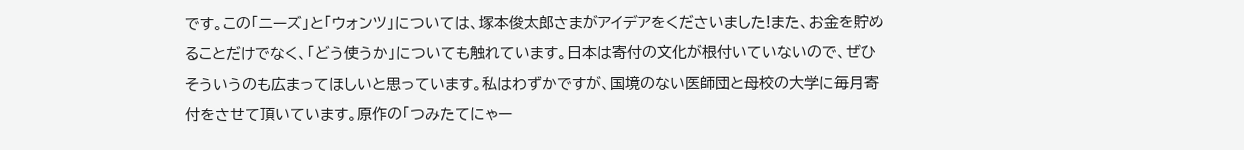です。この「ニーズ」と「ウォンツ」については、塚本俊太郎さまがアイデアをくださいました!また、お金を貯めることだけでなく、「どう使うか」についても触れています。日本は寄付の文化が根付いていないので、ぜひそういうのも広まってほしいと思っています。私はわずかですが、国境のない医師団と母校の大学に毎月寄付をさせて頂いています。原作の「つみたてにゃー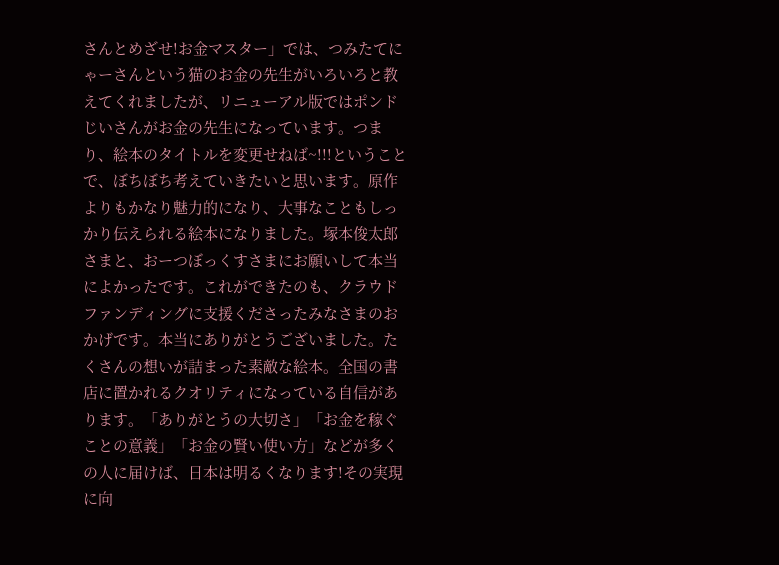さんとめざせ!お金マスター」では、つみたてにゃーさんという猫のお金の先生がいろいろと教えてくれましたが、リニューアル版ではポンドじいさんがお金の先生になっています。つまり、絵本のタイトルを変更せねば~!!!ということで、ぼちぼち考えていきたいと思います。原作よりもかなり魅力的になり、大事なこともしっかり伝えられる絵本になりました。塚本俊太郎さまと、おーつぼっくすさまにお願いして本当によかったです。これができたのも、クラウドファンディングに支援くださったみなさまのおかげです。本当にありがとうございました。たくさんの想いが詰まった素敵な絵本。全国の書店に置かれるクオリティになっている自信があります。「ありがとうの大切さ」「お金を稼ぐことの意義」「お金の賢い使い方」などが多くの人に届けば、日本は明るくなります!その実現に向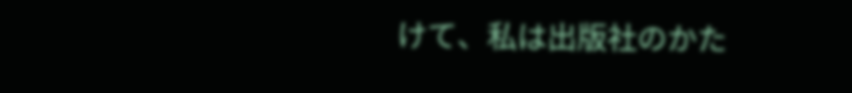けて、私は出版社のかた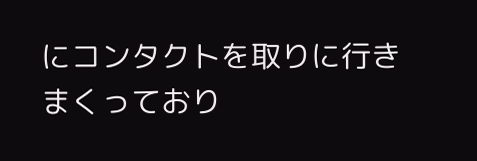にコンタクトを取りに行きまくっており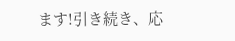ます!引き続き、応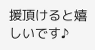援頂けると嬉しいです♪